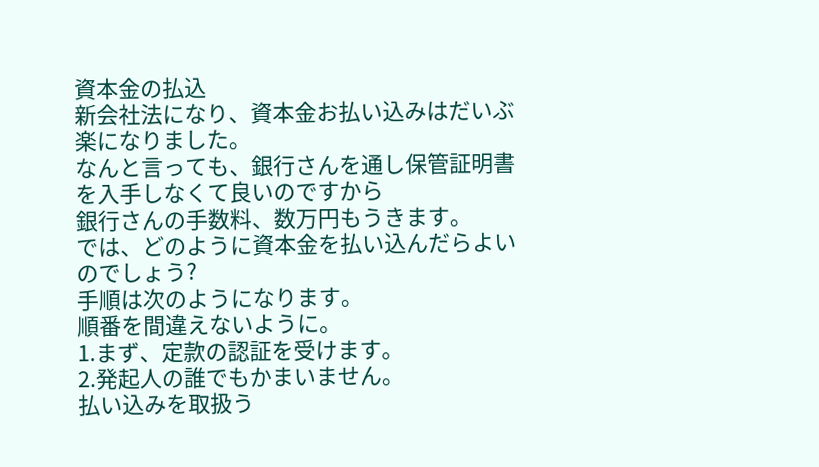資本金の払込
新会社法になり、資本金お払い込みはだいぶ楽になりました。
なんと言っても、銀行さんを通し保管証明書を入手しなくて良いのですから
銀行さんの手数料、数万円もうきます。
では、どのように資本金を払い込んだらよいのでしょう?
手順は次のようになります。
順番を間違えないように。
1.まず、定款の認証を受けます。
2.発起人の誰でもかまいません。
払い込みを取扱う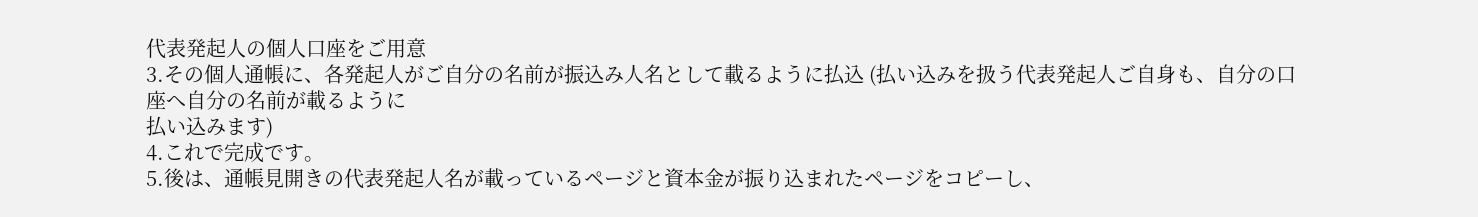代表発起人の個人口座をご用意
3.その個人通帳に、各発起人がご自分の名前が振込み人名として載るように払込 (払い込みを扱う代表発起人ご自身も、自分の口座へ自分の名前が載るように
払い込みます)
4.これで完成です。
5.後は、通帳見開きの代表発起人名が載っているページと資本金が振り込まれたページをコピーし、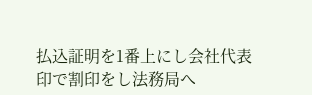払込証明を1番上にし会社代表印で割印をし法務局へ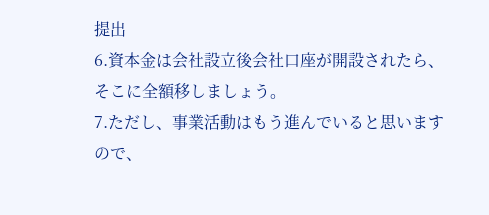提出
6.資本金は会社設立後会社口座が開設されたら、そこに全額移しましょう。
7.ただし、事業活動はもう進んでいると思いますので、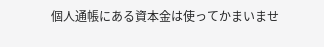個人通帳にある資本金は使ってかまいませ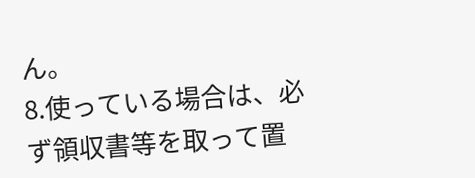ん。
8.使っている場合は、必ず領収書等を取って置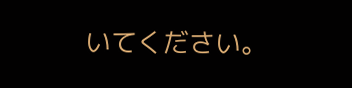いてください。